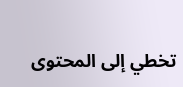تخطي إلى المحتوى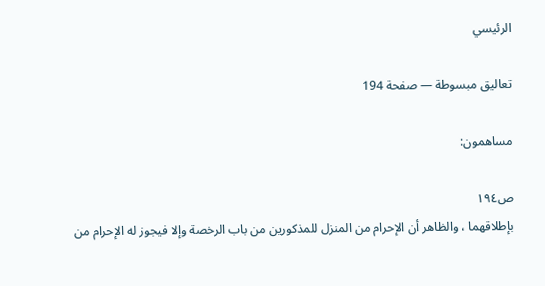الرئيسي

تعاليق مبسوطة — صفحة 194

مساهمون:

ص١٩٤
بإطلاقهما ، والظاهر أن الإحرام من المنزل للمذكورين من باب الرخصة وإلا فيجوز له الإحرام من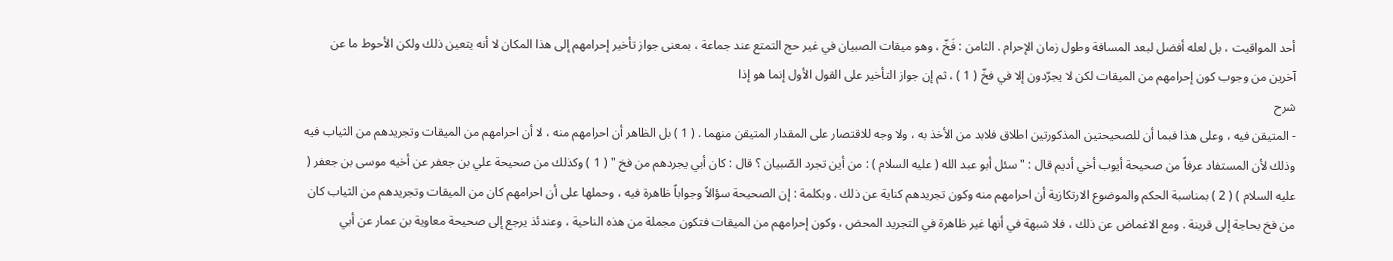أحد المواقيت ، بل لعله أفضل لبعد المسافة وطول زمان الإحرام . الثامن : فَخّ ، وهو ميقات الصبيان في غير حج التمتع عند جماعة ، بمعنى جواز تأخير إحرامهم إلى هذا المكان لا أنه يتعين ذلك ولكن الأحوط ما عن آخرين من وجوب كون إحرامهم من الميقات لكن لا يجرّدون إلا في فخّ ( 1 ) ، ثم إن جواز التأخير على القول الأول إنما هو إذا
شرح
- المتيقن فيه ، وعلى هذا فبما أن للصحيحتين المذكورتين اطلاق فلابد من الأخذ به ، ولا وجه للاقتصار على المقدار المتيقن منهما . ( 1 ) بل الظاهر أن احرامهم منه ، لا أن احرامهم من الميقات وتجريدهم من الثياب فيه وذلك لأن المستفاد عرفاً من صحيحة أيوب أخي أديم قال : " سئل أبو عبد الله ( عليه السلام ) : من أين تجرد الصّبيان ؟ قال : كان أبي يجردهم من فخ " ( 1 ) وكذلك من صحيحة علي بن جعفر عن أخيه موسى بن جعفر ( عليه السلام ) ( 2 ) بمناسبة الحكم والموضوع الارتكازية أن احرامهم منه وكون تجريدهم كناية عن ذلك . وبكلمة : إن الصحيحة سؤالاً وجواباً ظاهرة فيه ، وحملها على أن احرامهم كان من الميقات وتجريدهم من الثياب كان من فخ بحاجة إلى قرينة . ومع الاغماض عن ذلك ، فلا شبهة في أنها غير ظاهرة في التجريد المحض ، وكون إحرامهم من الميقات فتكون مجملة من هذه الناحية ، وعندئذ يرجع إلى صحيحة معاوية بن عمار عن أبي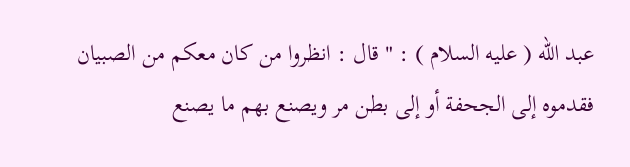عبد الله ( عليه السلام ) : " قال : انظروا من كان معكم من الصبيان فقدموه إلى الجحفة أو إلى بطن مر ويصنع بهم ما يصنع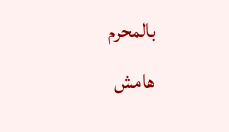بالمحرم
هامش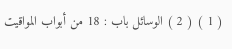( 1 ) ( 2 ) الوسائل باب : 18 من أبواب المواقيت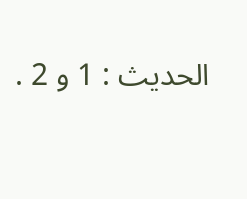الحديث : 1 و 2 .